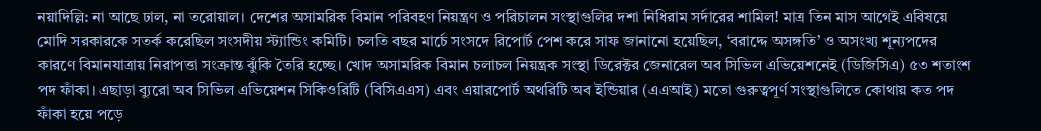নয়াদিল্লি: না আছে ঢাল, না তরোয়াল। দেশের অসামরিক বিমান পরিবহণ নিয়ন্ত্রণ ও পরিচালন সংস্থাগুলির দশা নিধিরাম সর্দারের শামিল! মাত্র তিন মাস আগেই এবিষয়ে মোদি সরকারকে সতর্ক করেছিল সংসদীয় স্ট্যান্ডিং কমিটি। চলতি বছর মার্চে সংসদে রিপোর্ট পেশ করে সাফ জানানো হয়েছিল, ‘বরাদ্দে অসঙ্গতি’ ও অসংখ্য শূন্যপদের কারণে বিমানযাত্রায় নিরাপত্তা সংক্রান্ত ঝুঁকি তৈরি হচ্ছে। খোদ অসামরিক বিমান চলাচল নিয়ন্ত্রক সংস্থা ডিরেক্টর জেনারেল অব সিভিল এভিয়েশনেই (ডিজিসিএ) ৫৩ শতাংশ পদ ফাঁকা। এছাড়া ব্যুরো অব সিভিল এভিয়েশন সিকিওরিটি (বিসিএএস) এবং এয়ারপোর্ট অথরিটি অব ইন্ডিয়ার (এএআই) মতো গুরুত্বপূর্ণ সংস্থাগুলিতে কোথায় কত পদ ফাঁকা হয়ে পড়ে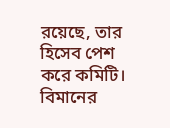রয়েছে, তার হিসেব পেশ করে কমিটি। বিমানের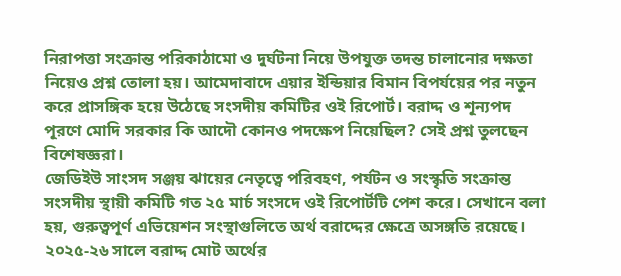নিরাপত্তা সংক্রান্ত পরিকাঠামো ও দুর্ঘটনা নিয়ে উপযুক্ত তদন্ত চালানোর দক্ষতা নিয়েও প্রশ্ন তোলা হয়। আমেদাবাদে এয়ার ইন্ডিয়ার বিমান বিপর্যয়ের পর নতুন করে প্রাসঙ্গিক হয়ে উঠেছে সংসদীয় কমিটির ওই রিপোর্ট। বরাদ্দ ও শূন্যপদ পূরণে মোদি সরকার কি আদৌ কোনও পদক্ষেপ নিয়েছিল? সেই প্রশ্ন তুলছেন বিশেষজ্ঞরা।
জেডিইউ সাংসদ সঞ্জয় ঝায়ের নেতৃত্বে পরিবহণ, পর্যটন ও সংস্কৃতি সংক্রান্ত সংসদীয় স্থায়ী কমিটি গত ২৫ মার্চ সংসদে ওই রিপোর্টটি পেশ করে। সেখানে বলা হয়, গুরুত্বপূর্ণ এভিয়েশন সংস্থাগুলিতে অর্থ বরাদ্দের ক্ষেত্রে অসঙ্গতি রয়েছে। ২০২৫-২৬ সালে বরাদ্দ মোট অর্থের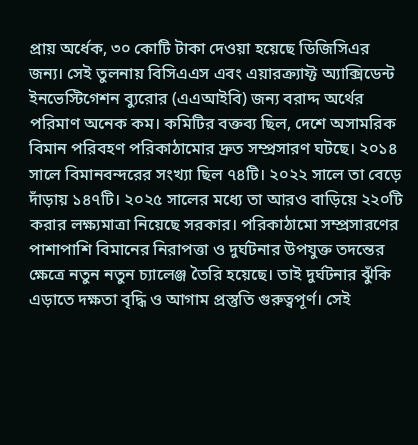প্রায় অর্ধেক, ৩০ কোটি টাকা দেওয়া হয়েছে ডিজিসিএর জন্য। সেই তুলনায় বিসিএএস এবং এয়ারক্র্যাফ্ট অ্যাক্সিডেন্ট ইনভেস্টিগেশন ব্যুরোর (এএআইবি) জন্য বরাদ্দ অর্থের পরিমাণ অনেক কম। কমিটির বক্তব্য ছিল, দেশে অসামরিক বিমান পরিবহণ পরিকাঠামোর দ্রুত সম্প্রসারণ ঘটছে। ২০১৪ সালে বিমানবন্দরের সংখ্যা ছিল ৭৪টি। ২০২২ সালে তা বেড়ে দাঁড়ায় ১৪৭টি। ২০২৫ সালের মধ্যে তা আরও বাড়িয়ে ২২০টি করার লক্ষ্যমাত্রা নিয়েছে সরকার। পরিকাঠামো সম্প্রসারণের পাশাপাশি বিমানের নিরাপত্তা ও দুর্ঘটনার উপযুক্ত তদন্তের ক্ষেত্রে নতুন নতুন চ্যালেঞ্জ তৈরি হয়েছে। তাই দুর্ঘটনার ঝুঁকি এড়াতে দক্ষতা বৃদ্ধি ও আগাম প্রস্তুতি গুরুত্বপূর্ণ। সেই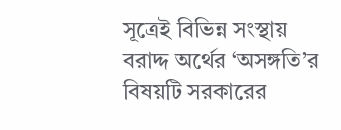সূত্রেই বিভিন্ন সংস্থায় বরাদ্দ অর্থের ‘অসঙ্গতি’র বিষয়টি সরকারের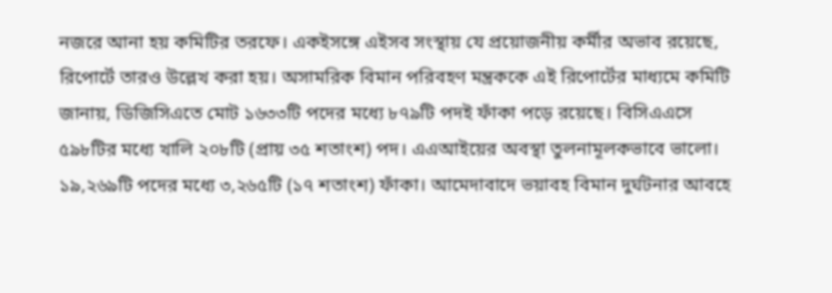নজরে আনা হয় কমিটির তরফে। একইসঙ্গে এইসব সংস্থায় যে প্রয়োজনীয় কর্মীর অভাব রয়েছে, রিপোর্টে তারও উল্লেখ করা হয়। অসামরিক বিমান পরিবহণ মন্ত্রককে এই রিপোর্টের মাধ্যমে কমিটি জানায়, ডিজিসিএতে মোট ১৬৩৩টি পদের মধ্যে ৮৭৯টি পদই ফাঁকা পড়ে রয়েছে। বিসিএএসে ৫৯৮টির মধ্যে খালি ২০৮টি (প্রায় ৩৫ শতাংশ) পদ। এএআইয়ের অবস্থা তুলনামূলকভাবে ভালো। ১৯,২৬৯টি পদের মধ্যে ৩,২৬৫টি (১৭ শতাংশ) ফাঁকা। আমেদাবাদে ভয়াবহ বিমান দুর্ঘটনার আবহে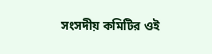সংসদীয় কমিটির ওই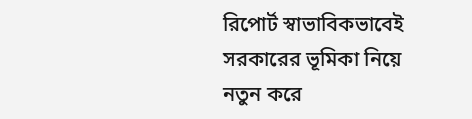রিপোর্ট স্বাভাবিকভাবেই সরকারের ভূমিকা নিয়ে নতুন করে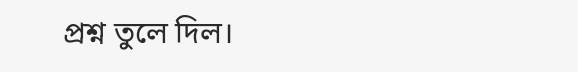প্রশ্ন তুলে দিল।